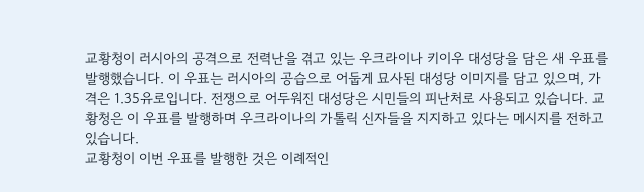교황청이 러시아의 공격으로 전력난을 겪고 있는 우크라이나 키이우 대성당을 담은 새 우표를 발행했습니다. 이 우표는 러시아의 공습으로 어둡게 묘사된 대성당 이미지를 담고 있으며, 가격은 1.35유로입니다. 전쟁으로 어두워진 대성당은 시민들의 피난처로 사용되고 있습니다. 교황청은 이 우표를 발행하며 우크라이나의 가톨릭 신자들을 지지하고 있다는 메시지를 전하고 있습니다.
교황청이 이번 우표를 발행한 것은 이례적인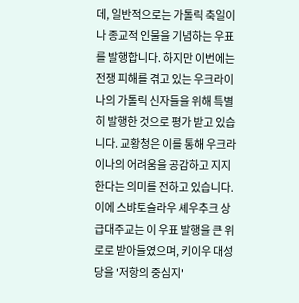데, 일반적으로는 가톨릭 축일이나 종교적 인물을 기념하는 우표를 발행합니다. 하지만 이번에는 전쟁 피해를 겪고 있는 우크라이나의 가톨릭 신자들을 위해 특별히 발행한 것으로 평가 받고 있습니다. 교황청은 이를 통해 우크라이나의 어려움을 공감하고 지지한다는 의미를 전하고 있습니다. 이에 스뱌토슬라우 셰우추크 상급대주교는 이 우표 발행을 큰 위로로 받아들였으며, 키이우 대성당을 '저항의 중심지'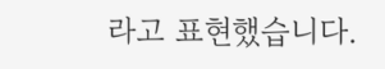라고 표현했습니다.